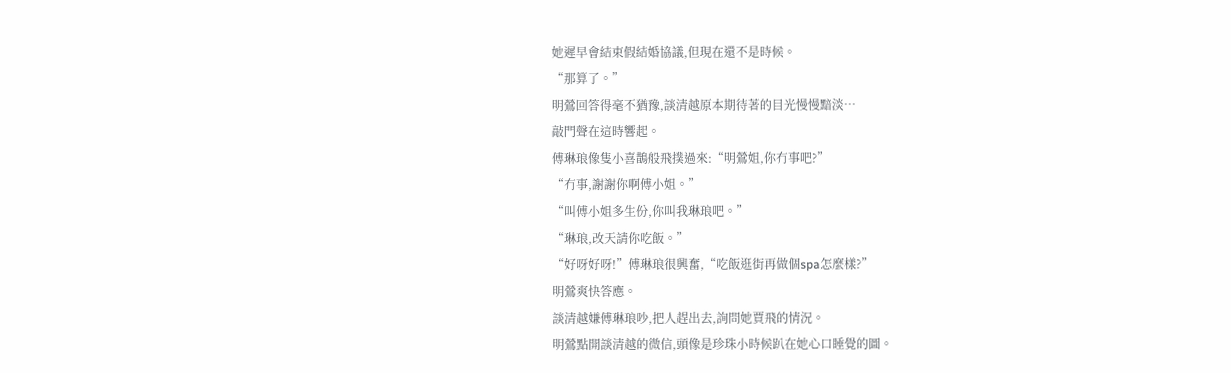她遲早會結束假結婚協議,但現在還不是時候。
“那算了。”
明鶯回答得毫不猶豫,談清越原本期待著的目光慢慢黯淡…
敲門聲在這時響起。
傅琳琅像隻小喜鵲般飛撲過來:“明鶯姐,你冇事吧?”
“冇事,謝謝你啊傅小姐。”
“叫傅小姐多生份,你叫我琳琅吧。”
“琳琅,改天請你吃飯。”
“好呀好呀!”傅琳琅很興奮,“吃飯逛街再做個spa怎麼樣?”
明鶯爽快答應。
談清越嫌傅琳琅吵,把人趕出去,詢問她賈飛的情況。
明鶯點開談清越的微信,頭像是珍珠小時候趴在她心口睡覺的圖。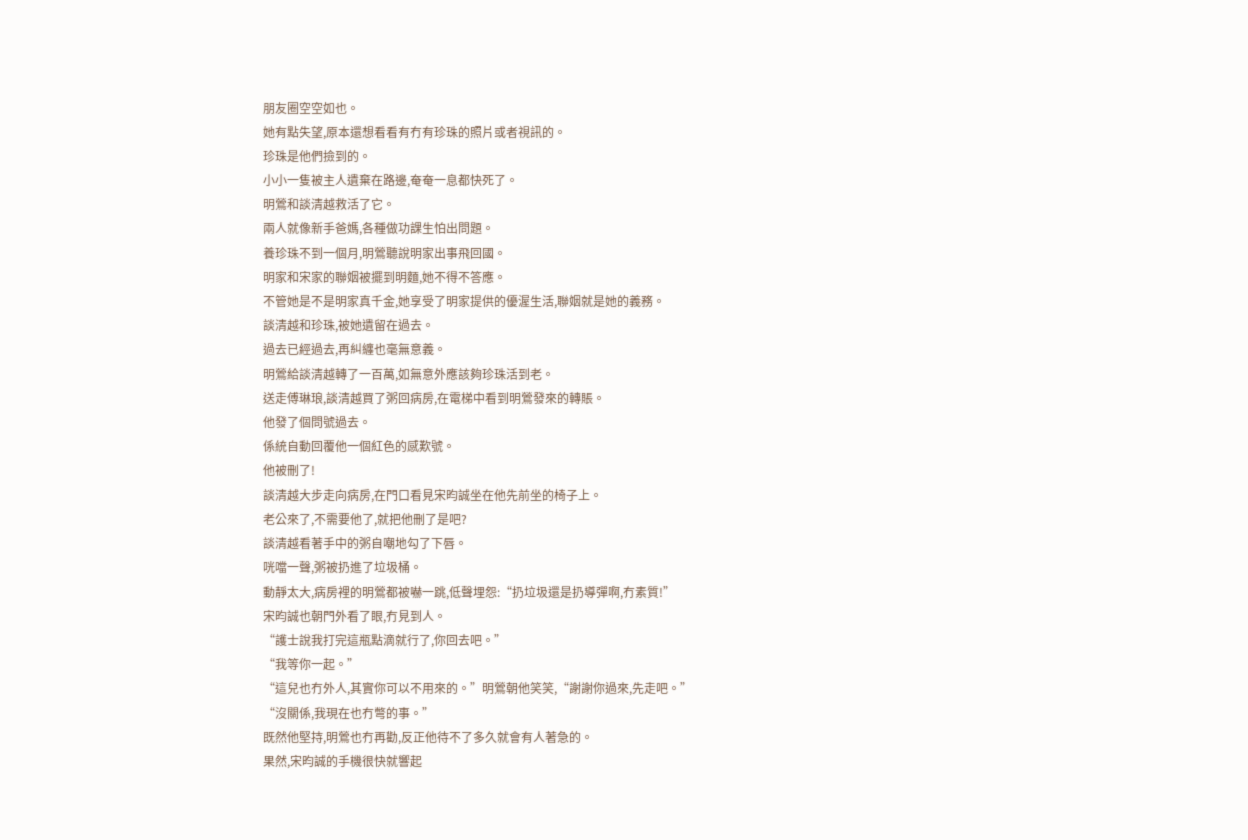朋友圈空空如也。
她有點失望,原本還想看看有冇有珍珠的照片或者視訊的。
珍珠是他們撿到的。
小小一隻被主人遺棄在路邊,奄奄一息都快死了。
明鶯和談清越救活了它。
兩人就像新手爸媽,各種做功課生怕出問題。
養珍珠不到一個月,明鶯聽說明家出事飛回國。
明家和宋家的聯姻被擺到明麵,她不得不答應。
不管她是不是明家真千金,她享受了明家提供的優渥生活,聯姻就是她的義務。
談清越和珍珠,被她遺留在過去。
過去已經過去,再糾纏也毫無意義。
明鶯給談清越轉了一百萬,如無意外應該夠珍珠活到老。
送走傅琳琅,談清越買了粥回病房,在電梯中看到明鶯發來的轉賬。
他發了個問號過去。
係統自動回覆他一個紅色的感歎號。
他被刪了!
談清越大步走向病房,在門口看見宋昀誠坐在他先前坐的椅子上。
老公來了,不需要他了,就把他刪了是吧?
談清越看著手中的粥自嘲地勾了下唇。
咣噹一聲,粥被扔進了垃圾桶。
動靜太大,病房裡的明鶯都被嚇一跳,低聲埋怨:“扔垃圾還是扔導彈啊,冇素質!”
宋昀誠也朝門外看了眼,冇見到人。
“護士說我打完這瓶點滴就行了,你回去吧。”
“我等你一起。”
“這兒也冇外人,其實你可以不用來的。”明鶯朝他笑笑,“謝謝你過來,先走吧。”
“沒關係,我現在也冇彆的事。”
既然他堅持,明鶯也冇再勸,反正他待不了多久就會有人著急的。
果然,宋昀誠的手機很快就響起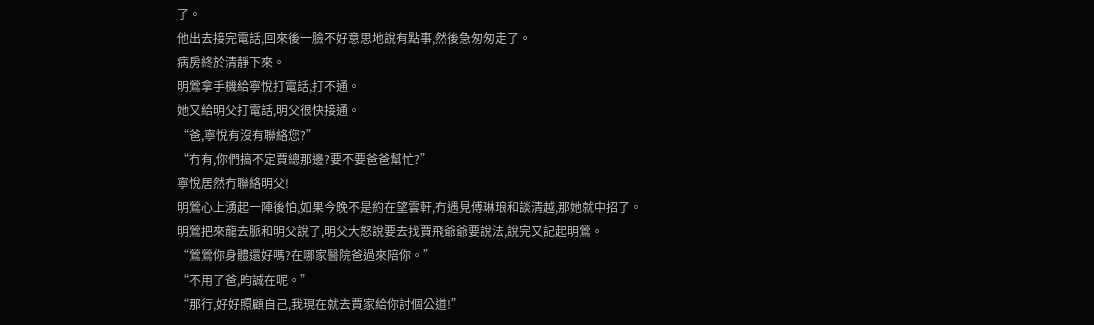了。
他出去接完電話,回來後一臉不好意思地說有點事,然後急匆匆走了。
病房終於清靜下來。
明鶯拿手機給寧悅打電話,打不通。
她又給明父打電話,明父很快接通。
“爸,寧悅有沒有聯絡您?”
“冇有,你們搞不定賈總那邊?要不要爸爸幫忙?”
寧悅居然冇聯絡明父!
明鶯心上湧起一陣後怕,如果今晚不是約在望雲軒,冇遇見傅琳琅和談清越,那她就中招了。
明鶯把來龍去脈和明父說了,明父大怒說要去找賈飛爺爺要說法,說完又記起明鶯。
“鶯鶯你身體還好嗎?在哪家醫院爸過來陪你。”
“不用了爸,昀誠在呢。”
“那行,好好照顧自己,我現在就去賈家給你討個公道!”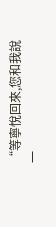“等寧悅回來,您和我說一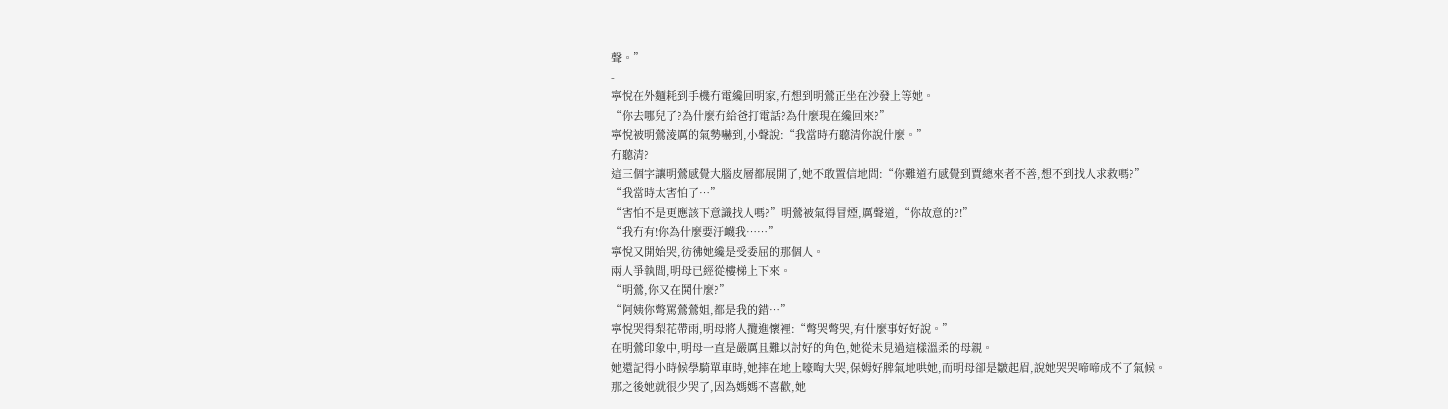聲。”
-
寧悅在外麵耗到手機冇電纔回明家,冇想到明鶯正坐在沙發上等她。
“你去哪兒了?為什麼冇給爸打電話?為什麼現在纔回來?”
寧悅被明鶯淩厲的氣勢嚇到,小聲說:“我當時冇聽清你說什麼。”
冇聽清?
這三個字讓明鶯感覺大腦皮層都展開了,她不敢置信地問:“你難道冇感覺到賈總來者不善,想不到找人求救嗎?”
“我當時太害怕了…”
“害怕不是更應該下意識找人嗎?”明鶯被氣得冒煙,厲聲道,“你故意的?!”
“我冇有!你為什麼要汙衊我……”
寧悅又開始哭,彷彿她纔是受委屈的那個人。
兩人爭執間,明母已經從樓梯上下來。
“明鶯,你又在鬨什麼?”
“阿姨你彆罵鶯鶯姐,都是我的錯…”
寧悅哭得梨花帶雨,明母將人攬進懷裡:“彆哭彆哭,有什麼事好好說。”
在明鶯印象中,明母一直是嚴厲且難以討好的角色,她從未見過這樣溫柔的母親。
她還記得小時候學騎單車時,她摔在地上嚎啕大哭,保姆好脾氣地哄她,而明母卻是皺起眉,說她哭哭啼啼成不了氣候。
那之後她就很少哭了,因為媽媽不喜歡,她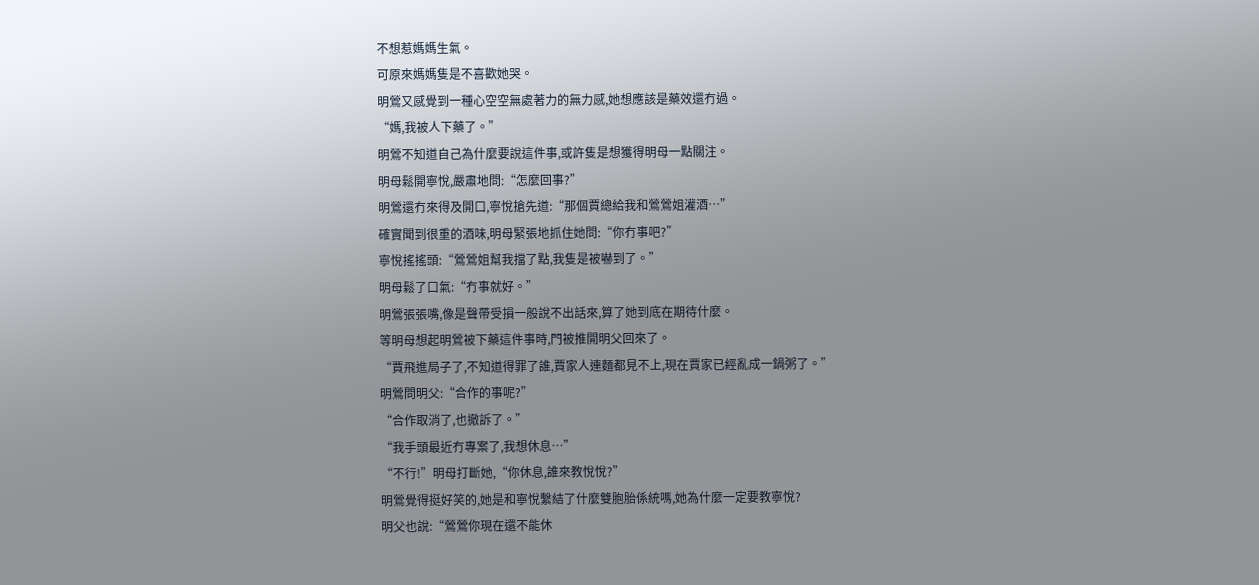不想惹媽媽生氣。
可原來媽媽隻是不喜歡她哭。
明鶯又感覺到一種心空空無處著力的無力感,她想應該是藥效還冇過。
“媽,我被人下藥了。”
明鶯不知道自己為什麼要說這件事,或許隻是想獲得明母一點關注。
明母鬆開寧悅,嚴肅地問:“怎麼回事?”
明鶯還冇來得及開口,寧悅搶先道:“那個賈總給我和鶯鶯姐灌酒…”
確實聞到很重的酒味,明母緊張地抓住她問:“你冇事吧?”
寧悅搖搖頭:“鶯鶯姐幫我擋了點,我隻是被嚇到了。”
明母鬆了口氣:“冇事就好。”
明鶯張張嘴,像是聲帶受損一般說不出話來,算了她到底在期待什麼。
等明母想起明鶯被下藥這件事時,門被推開明父回來了。
“賈飛進局子了,不知道得罪了誰,賈家人連麵都見不上,現在賈家已經亂成一鍋粥了。”
明鶯問明父:“合作的事呢?”
“合作取消了,也撤訴了。”
“我手頭最近冇專案了,我想休息…”
“不行!”明母打斷她,“你休息,誰來教悅悅?”
明鶯覺得挺好笑的,她是和寧悅繫結了什麼雙胞胎係統嗎,她為什麼一定要教寧悅?
明父也說:“鶯鶯你現在還不能休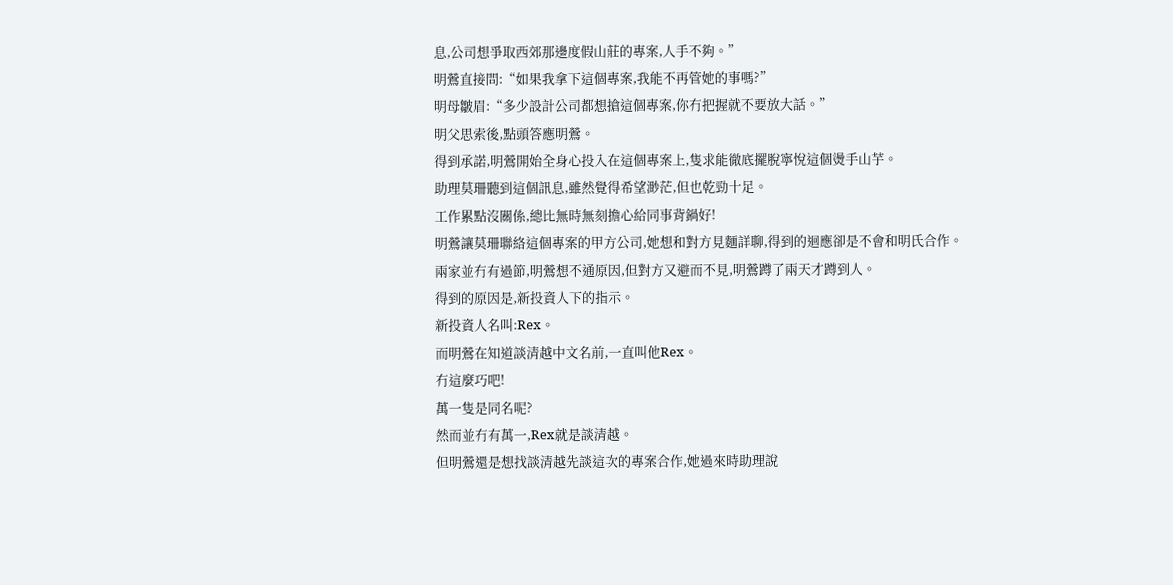息,公司想爭取西郊那邊度假山莊的專案,人手不夠。”
明鶯直接問:“如果我拿下這個專案,我能不再管她的事嗎?”
明母皺眉:“多少設計公司都想搶這個專案,你冇把握就不要放大話。”
明父思索後,點頭答應明鶯。
得到承諾,明鶯開始全身心投入在這個專案上,隻求能徹底擺脫寧悅這個燙手山芋。
助理莫珊聽到這個訊息,雖然覺得希望渺茫,但也乾勁十足。
工作累點沒關係,總比無時無刻擔心給同事背鍋好!
明鶯讓莫珊聯絡這個專案的甲方公司,她想和對方見麵詳聊,得到的迴應卻是不會和明氏合作。
兩家並冇有過節,明鶯想不通原因,但對方又避而不見,明鶯蹲了兩天才蹲到人。
得到的原因是,新投資人下的指示。
新投資人名叫:Rex。
而明鶯在知道談清越中文名前,一直叫他Rex。
冇這麼巧吧!
萬一隻是同名呢?
然而並冇有萬一,Rex就是談清越。
但明鶯還是想找談清越先談這次的專案合作,她過來時助理說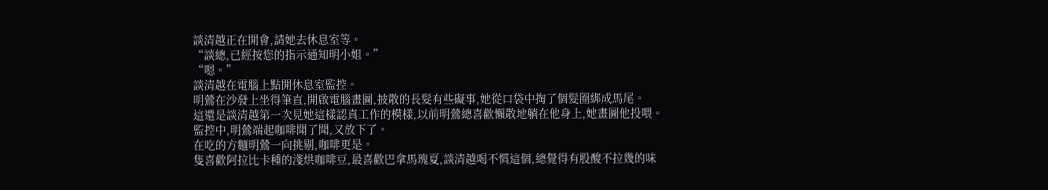談清越正在開會,請她去休息室等。
“談總,已經按您的指示通知明小姐。”
“嗯。”
談清越在電腦上點開休息室監控。
明鶯在沙發上坐得筆直,開啟電腦畫圖,披散的長髮有些礙事,她從口袋中掏了個髮圈綁成馬尾。
這還是談清越第一次見她這樣認真工作的模樣,以前明鶯總喜歡懶散地躺在他身上,她畫圖他投喂。
監控中,明鶯端起咖啡聞了聞,又放下了。
在吃的方麵明鶯一向挑剔,咖啡更是。
隻喜歡阿拉比卡種的淺烘咖啡豆,最喜歡巴拿馬瑰夏,談清越喝不慣這個,總覺得有股酸不拉幾的味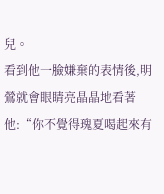兒。
看到他一臉嫌棄的表情後,明鶯就會眼睛亮晶晶地看著他:“你不覺得瑰夏喝起來有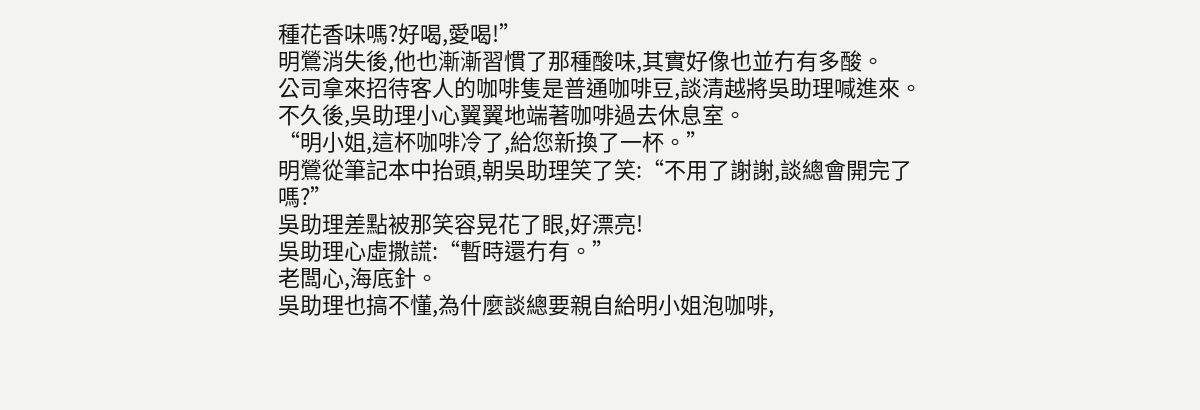種花香味嗎?好喝,愛喝!”
明鶯消失後,他也漸漸習慣了那種酸味,其實好像也並冇有多酸。
公司拿來招待客人的咖啡隻是普通咖啡豆,談清越將吳助理喊進來。
不久後,吳助理小心翼翼地端著咖啡過去休息室。
“明小姐,這杯咖啡冷了,給您新換了一杯。”
明鶯從筆記本中抬頭,朝吳助理笑了笑:“不用了謝謝,談總會開完了嗎?”
吳助理差點被那笑容晃花了眼,好漂亮!
吳助理心虛撒謊:“暫時還冇有。”
老闆心,海底針。
吳助理也搞不懂,為什麼談總要親自給明小姐泡咖啡,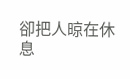卻把人晾在休息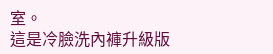室。
這是冷臉洗內褲升級版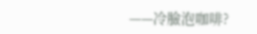——冷臉泡咖啡?